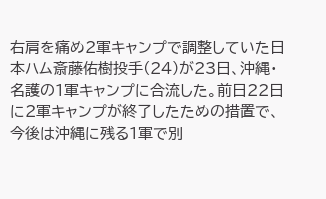右肩を痛め2軍キャンプで調整していた日本ハム斎藤佑樹投手(24)が23日、沖縄・名護の1軍キャンプに合流した。前日22日に2軍キャンプが終了したための措置で、今後は沖縄に残る1軍で別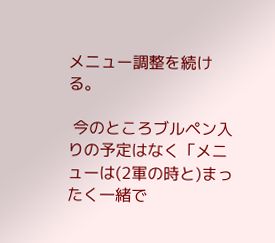メニュー調整を続ける。

 今のところブルペン入りの予定はなく「メニューは(2軍の時と)まったく一緒で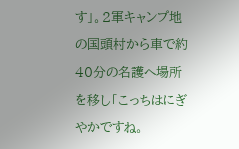す」。2軍キャンプ地の国頭村から車で約40分の名護へ場所を移し「こっちはにぎやかですね。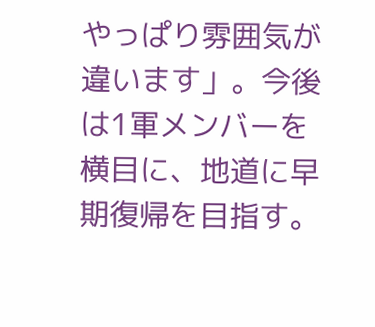やっぱり雰囲気が違います」。今後は1軍メンバーを横目に、地道に早期復帰を目指す。